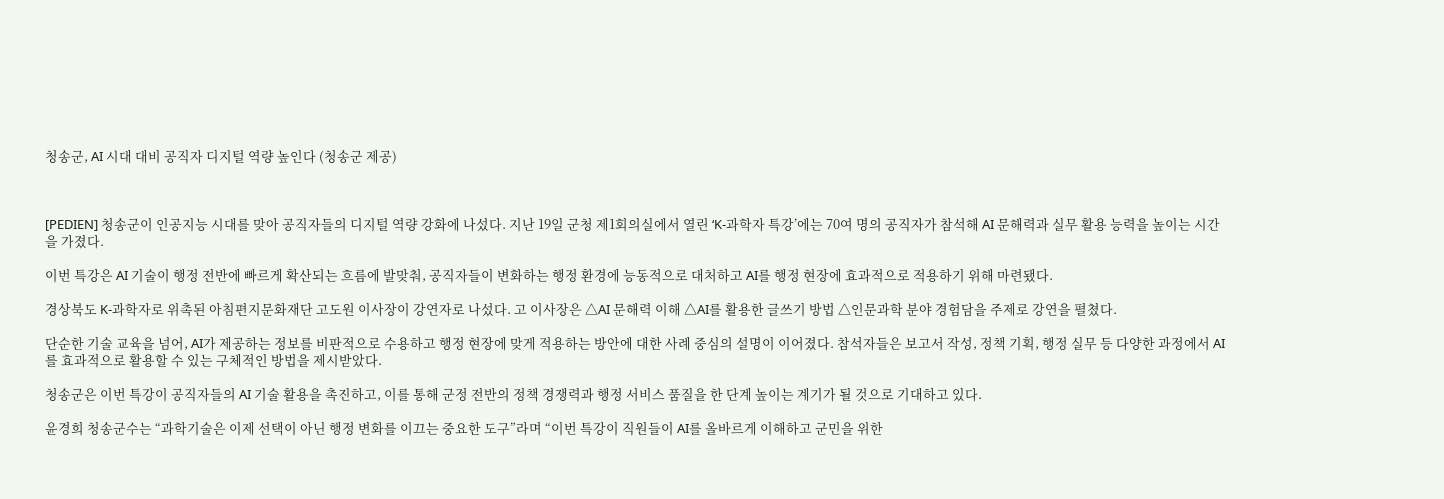청송군, AI 시대 대비 공직자 디지털 역량 높인다 (청송군 제공)



[PEDIEN] 청송군이 인공지능 시대를 맞아 공직자들의 디지털 역량 강화에 나섰다. 지난 19일 군청 제1회의실에서 열린 ‘K-과학자 특강’에는 70여 명의 공직자가 참석해 AI 문해력과 실무 활용 능력을 높이는 시간을 가졌다.

이번 특강은 AI 기술이 행정 전반에 빠르게 확산되는 흐름에 발맞춰, 공직자들이 변화하는 행정 환경에 능동적으로 대처하고 AI를 행정 현장에 효과적으로 적용하기 위해 마련됐다.

경상북도 K-과학자로 위촉된 아침편지문화재단 고도원 이사장이 강연자로 나섰다. 고 이사장은 △AI 문해력 이해 △AI를 활용한 글쓰기 방법 △인문과학 분야 경험담을 주제로 강연을 펼쳤다.

단순한 기술 교육을 넘어, AI가 제공하는 정보를 비판적으로 수용하고 행정 현장에 맞게 적용하는 방안에 대한 사례 중심의 설명이 이어졌다. 참석자들은 보고서 작성, 정책 기획, 행정 실무 등 다양한 과정에서 AI를 효과적으로 활용할 수 있는 구체적인 방법을 제시받았다.

청송군은 이번 특강이 공직자들의 AI 기술 활용을 촉진하고, 이를 통해 군정 전반의 정책 경쟁력과 행정 서비스 품질을 한 단계 높이는 계기가 될 것으로 기대하고 있다.

윤경희 청송군수는 “과학기술은 이제 선택이 아닌 행정 변화를 이끄는 중요한 도구”라며 “이번 특강이 직원들이 AI를 올바르게 이해하고 군민을 위한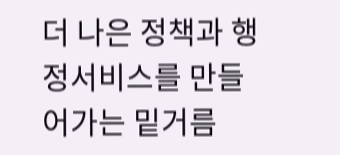더 나은 정책과 행정서비스를 만들어가는 밑거름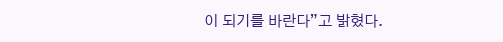이 되기를 바란다”고 밝혔다.